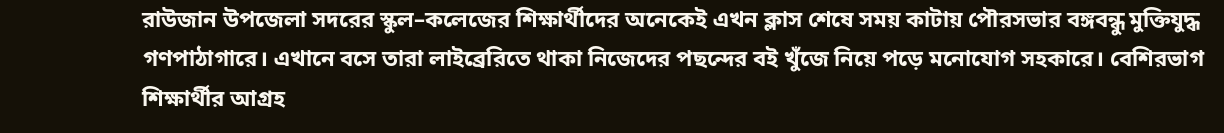রাউজান উপজেলা সদরের স্কুল–কলেজের শিক্ষার্থীদের অনেকেই এখন ক্লাস শেষে সময় কাটায় পৌরসভার বঙ্গবন্ধু মুক্তিযুদ্ধ গণপাঠাগারে। এখানে বসে তারা লাইব্রেরিতে থাকা নিজেদের পছন্দের বই খুঁজে নিয়ে পড়ে মনোযোগ সহকারে। বেশিরভাগ শিক্ষার্থীর আগ্রহ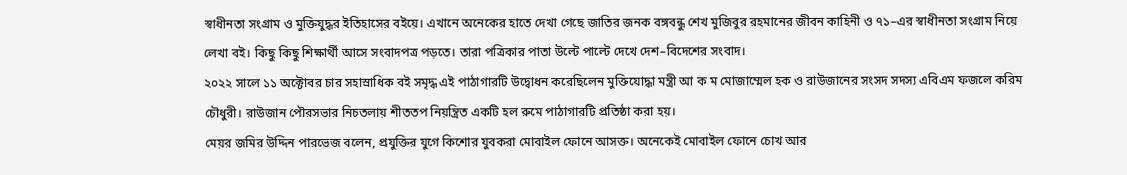স্বাধীনতা সংগ্রাম ও মুক্তিযুদ্ধর ইতিহাসের বইয়ে। এখানে অনেকের হাতে দেখা গেছে জাতির জনক বঙ্গবন্ধু শেখ মুজিবুর রহমানের জীবন কাহিনী ও ৭১–এর স্বাধীনতা সংগ্রাম নিয়ে লেখা বই। কিছু কিছু শিক্ষার্থী আসে সংবাদপত্র পড়তে। তারা পত্রিকার পাতা উল্টে পাল্টে দেখে দেশ–বিদেশের সংবাদ।
২০২২ সালে ১১ অক্টোবর চার সহাস্রাধিক বই সমৃদ্ধ এই পাঠাগারটি উদ্বোধন করেছিলেন মুক্তিযোদ্ধা মন্ত্রী আ ক ম মোজাম্মেল হক ও রাউজানের সংসদ সদস্য এবিএম ফজলে করিম চৌধুরী। রাউজান পৌরসভার নিচতলায় শীততপ নিয়ন্ত্রিত একটি হল রুমে পাঠাগারটি প্রতিষ্ঠা করা হয়।
মেয়র জমির উদ্দিন পারভেজ বলেন, প্রযুক্তির যুগে কিশোর যুবকরা মোবাইল ফোনে আসক্ত। অনেকেই মোবাইল ফোনে চোখ আর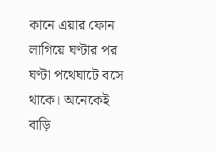কানে এয়ার ফোন লাগিয়ে ঘণ্টার পর ঘণ্টা পথেঘাটে বসে থাকে। অনেকেই বাড়ি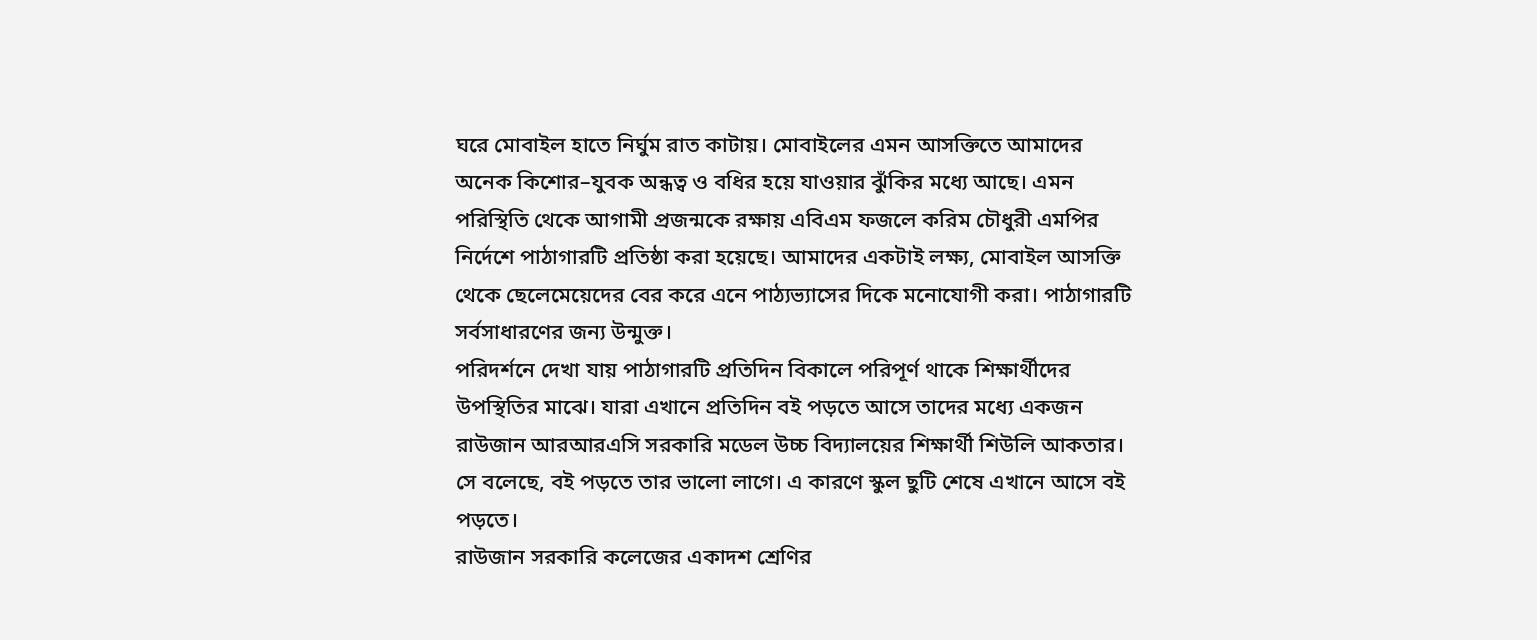ঘরে মোবাইল হাতে নির্ঘুম রাত কাটায়। মোবাইলের এমন আসক্তিতে আমাদের অনেক কিশোর–যুবক অন্ধত্ব ও বধির হয়ে যাওয়ার ঝুঁকির মধ্যে আছে। এমন পরিস্থিতি থেকে আগামী প্রজন্মকে রক্ষায় এবিএম ফজলে করিম চৌধুরী এমপির নির্দেশে পাঠাগারটি প্রতিষ্ঠা করা হয়েছে। আমাদের একটাই লক্ষ্য, মোবাইল আসক্তি থেকে ছেলেমেয়েদের বের করে এনে পাঠ্যভ্যাসের দিকে মনোযোগী করা। পাঠাগারটি সর্বসাধারণের জন্য উন্মুক্ত।
পরিদর্শনে দেখা যায় পাঠাগারটি প্রতিদিন বিকালে পরিপূর্ণ থাকে শিক্ষার্থীদের উপস্থিতির মাঝে। যারা এখানে প্রতিদিন বই পড়তে আসে তাদের মধ্যে একজন রাউজান আরআরএসি সরকারি মডেল উচ্চ বিদ্যালয়ের শিক্ষার্থী শিউলি আকতার। সে বলেছে, বই পড়তে তার ভালো লাগে। এ কারণে স্কুল ছুটি শেষে এখানে আসে বই পড়তে।
রাউজান সরকারি কলেজের একাদশ শ্রেণির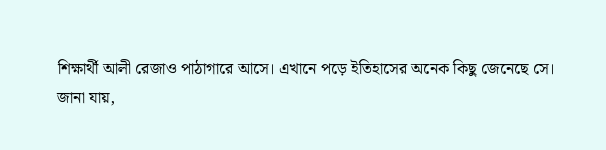শিক্ষার্থী আলী রেজাও পাঠাগারে আসে। এখানে পড়ে ইতিহাসের অনেক কিছু জেনেছে সে।
জানা যায়,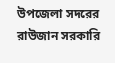উপজেলা সদরের রাউজান সরকারি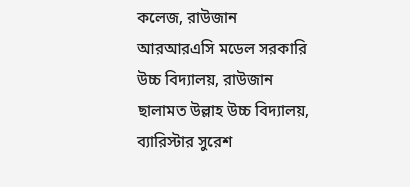কলেজ, রাউজান আরআরএসি মডেল সরকারি উচ্চ বিদ্যালয়, রাউজান ছালামত উল্লাহ উচ্চ বিদ্যালয়, ব্যারিস্টার সুরেশ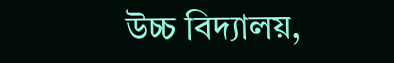উচ্চ বিদ্যালয়,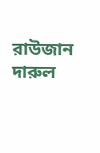রাউজান দারুল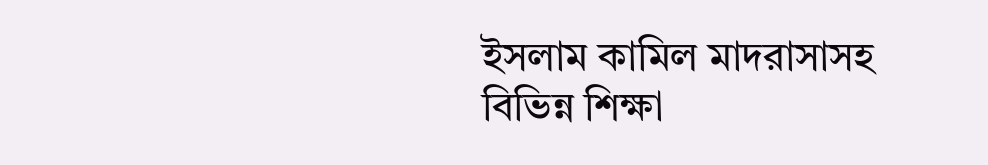ইসলাম কামিল মাদরাসাসহ বিভিন্ন শিক্ষা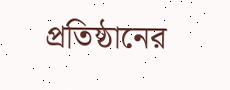প্রতিষ্ঠানের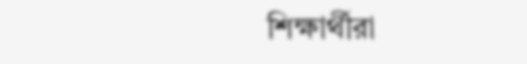শিক্ষার্থীরা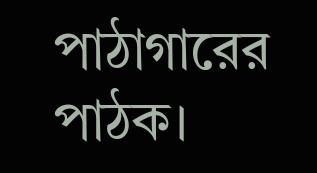পাঠাগারের পাঠক।